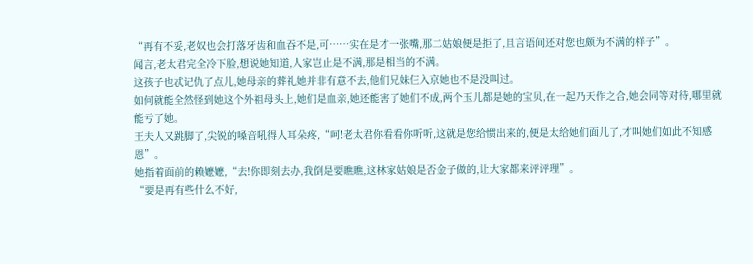“再有不妥,老奴也会打落牙齿和血吞不是,可……实在是才一张嘴,那二姑娘便是拒了,且言语间还对您也颇为不满的样子”。
闻言,老太君完全冷下脸,想说她知道,人家岂止是不满,那是相当的不满。
这孩子也忒记仇了点儿,她母亲的葬礼她并非有意不去,他们兄妹仨入京她也不是没叫过。
如何就能全然怪到她这个外祖母头上,她们是血亲,她还能害了她们不成,两个玉儿都是她的宝贝,在一起乃天作之合,她会同等对待,哪里就能亏了她。
王夫人又跳脚了,尖锐的嗓音吼得人耳朵疼,“呵!老太君你看看你听听,这就是您给惯出来的,便是太给她们面儿了,才叫她们如此不知感恩”。
她指着面前的赖嬷嬷,“去!你即刻去办,我倒是要瞧瞧,这林家姑娘是否金子做的,让大家都来评评理”。
“要是再有些什么不好,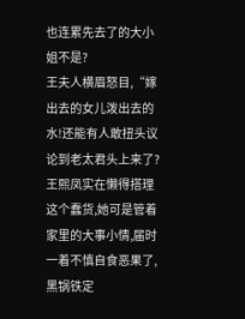也连累先去了的大小姐不是?
王夫人横眉怒目,“嫁出去的女儿泼出去的水!还能有人敢扭头议论到老太君头上来了?
王熙凤实在懒得搭理这个蠢货,她可是管着家里的大事小情,届时一着不慎自食恶果了,黑锅铁定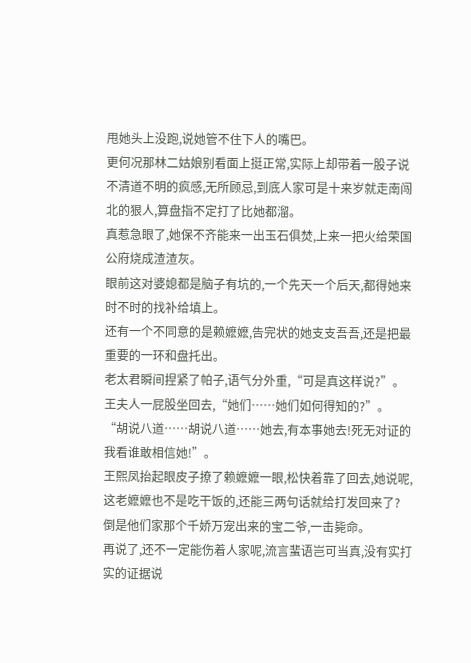甩她头上没跑,说她管不住下人的嘴巴。
更何况那林二姑娘别看面上挺正常,实际上却带着一股子说不清道不明的疯感,无所顾忌,到底人家可是十来岁就走南闯北的狠人,算盘指不定打了比她都溜。
真惹急眼了,她保不齐能来一出玉石俱焚,上来一把火给荣国公府烧成渣渣灰。
眼前这对婆媳都是脑子有坑的,一个先天一个后天,都得她来时不时的找补给填上。
还有一个不同意的是赖嬷嬷,告完状的她支支吾吾,还是把最重要的一环和盘托出。
老太君瞬间捏紧了帕子,语气分外重,“可是真这样说?”。
王夫人一屁股坐回去,“她们……她们如何得知的?”。
“胡说八道……胡说八道……她去,有本事她去!死无对证的我看谁敢相信她!”。
王熙凤抬起眼皮子撩了赖嬷嬷一眼,松快着靠了回去,她说呢,这老嬷嬷也不是吃干饭的,还能三两句话就给打发回来了?
倒是他们家那个千娇万宠出来的宝二爷,一击毙命。
再说了,还不一定能伤着人家呢,流言蜚语岂可当真,没有实打实的证据说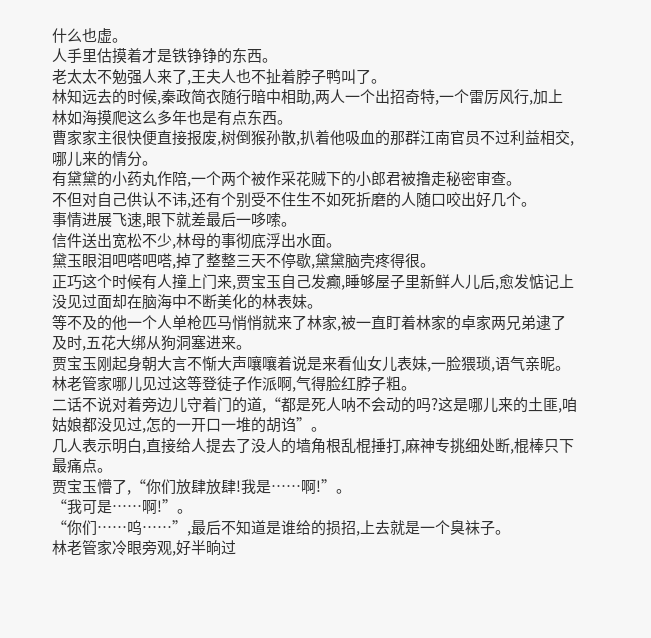什么也虚。
人手里估摸着才是铁铮铮的东西。
老太太不勉强人来了,王夫人也不扯着脖子鸭叫了。
林知远去的时候,秦政简衣随行暗中相助,两人一个出招奇特,一个雷厉风行,加上林如海摸爬这么多年也是有点东西。
曹家家主很快便直接报废,树倒猴孙散,扒着他吸血的那群江南官员不过利益相交,哪儿来的情分。
有黛黛的小药丸作陪,一个两个被作采花贼下的小郎君被撸走秘密审查。
不但对自己供认不讳,还有个别受不住生不如死折磨的人随口咬出好几个。
事情进展飞速,眼下就差最后一哆嗦。
信件送出宽松不少,林母的事彻底浮出水面。
黛玉眼泪吧嗒吧嗒,掉了整整三天不停歇,黛黛脑壳疼得很。
正巧这个时候有人撞上门来,贾宝玉自己发癫,睡够屋子里新鲜人儿后,愈发惦记上没见过面却在脑海中不断美化的林表妹。
等不及的他一个人单枪匹马悄悄就来了林家,被一直盯着林家的卓家两兄弟逮了及时,五花大绑从狗洞塞进来。
贾宝玉刚起身朝大言不惭大声嚷嚷着说是来看仙女儿表妹,一脸猥琐,语气亲昵。
林老管家哪儿见过这等登徒子作派啊,气得脸红脖子粗。
二话不说对着旁边儿守着门的道,“都是死人呐不会动的吗?这是哪儿来的土匪,咱姑娘都没见过,怎的一开口一堆的胡诌”。
几人表示明白,直接给人提去了没人的墙角根乱棍捶打,麻神专挑细处断,棍棒只下最痛点。
贾宝玉懵了,“你们放肆放肆!我是……啊!”。
“我可是……啊!”。
“你们……呜……”,最后不知道是谁给的损招,上去就是一个臭袜子。
林老管家冷眼旁观,好半晌过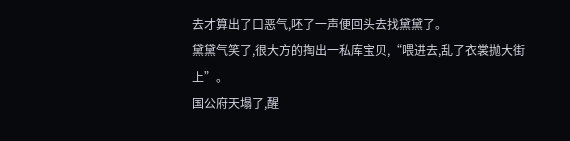去才算出了口恶气,呸了一声便回头去找黛黛了。
黛黛气笑了,很大方的掏出一私库宝贝,“喂进去,乱了衣裳抛大街上”。
国公府天塌了,醒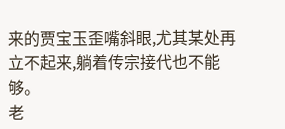来的贾宝玉歪嘴斜眼,尤其某处再立不起来,躺着传宗接代也不能够。
老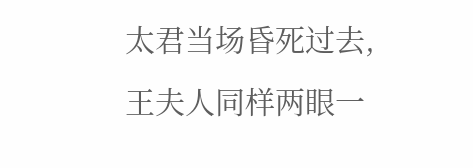太君当场昏死过去,王夫人同样两眼一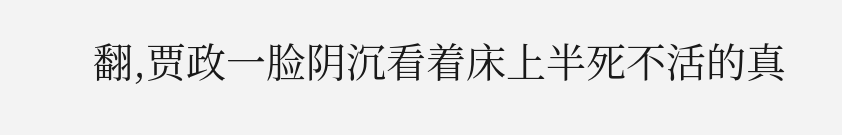翻,贾政一脸阴沉看着床上半死不活的真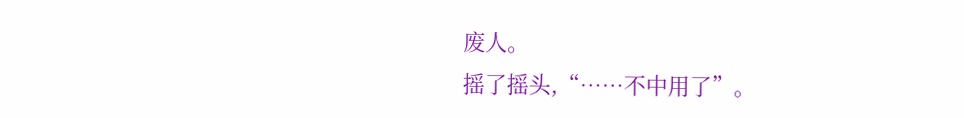废人。
摇了摇头,“……不中用了”。